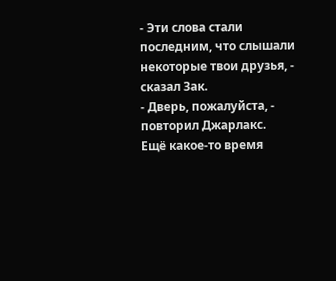- Эти слова стали последним, что слышали некоторые твои друзья, - сказал Зак.
- Дверь, пожалуйста, - повторил Джарлакс.
Ещё какое-то время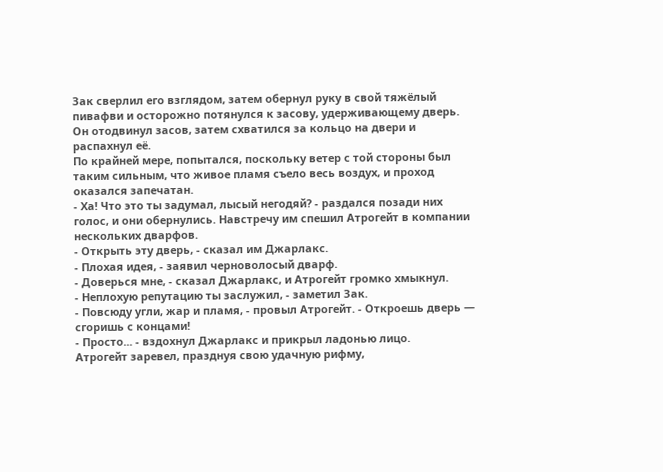Зак сверлил его взглядом, затем обернул руку в свой тяжёлый пивафви и осторожно потянулся к засову, удерживающему дверь. Он отодвинул засов, затем схватился за кольцо на двери и распахнул её.
По крайней мере, попытался, поскольку ветер с той стороны был таким сильным, что живое пламя съело весь воздух, и проход оказался запечатан.
- Ха! Что это ты задумал, лысый негодяй? - раздался позади них голос, и они обернулись. Навстречу им спешил Атрогейт в компании нескольких дварфов.
- Открыть эту дверь, - сказал им Джарлакс.
- Плохая идея, - заявил черноволосый дварф.
- Доверься мне, - сказал Джарлакс, и Атрогейт громко хмыкнул.
- Неплохую репутацию ты заслужил, - заметил Зак.
- Повсюду угли, жар и пламя, - провыл Атрогейт. - Откроешь дверь — сгоришь с концами!
- Просто... - вздохнул Джарлакс и прикрыл ладонью лицо.
Атрогейт заревел, празднуя свою удачную рифму,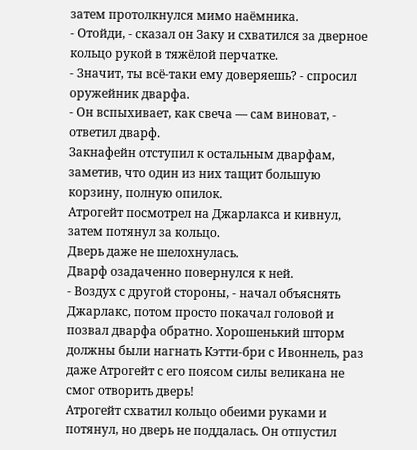затем протолкнулся мимо наёмника.
- Отойди, - сказал он Заку и схватился за дверное кольцо рукой в тяжёлой перчатке.
- Значит, ты всё-таки ему доверяешь? - спросил оружейник дварфа.
- Он вспыхивает, как свеча — сам виноват, - ответил дварф.
Закнафейн отступил к остальным дварфам, заметив, что один из них тащит большую корзину, полную опилок.
Атрогейт посмотрел на Джарлакса и кивнул, затем потянул за кольцо.
Дверь даже не шелохнулась.
Дварф озадаченно повернулся к ней.
- Воздух с другой стороны, - начал объяснять Джарлакс, потом просто покачал головой и позвал дварфа обратно. Хорошенький шторм должны были нагнать Кэтти-бри с Ивоннель, раз даже Атрогейт с его поясом силы великана не смог отворить дверь!
Атрогейт схватил кольцо обеими руками и потянул, но дверь не поддалась. Он отпустил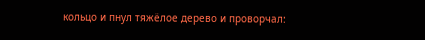кольцо и пнул тяжёлое дерево и проворчал: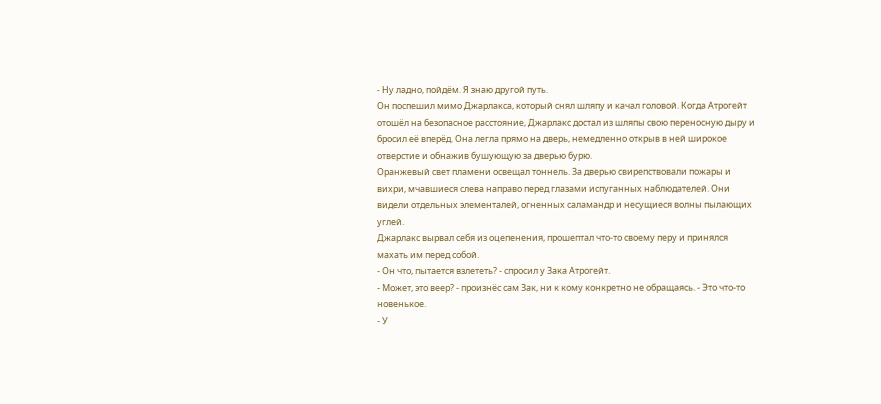- Ну ладно, пойдём. Я знаю другой путь.
Он поспешил мимо Джарлакса, который снял шляпу и качал головой. Когда Атрогейт отошёл на безопасное расстояние, Джарлакс достал из шляпы свою переносную дыру и бросил её вперёд. Она легла прямо на дверь, немедленно открыв в ней широкое отверстие и обнажив бушующую за дверью бурю.
Оранжевый свет пламени освещал тоннель. За дверью свирепствовали пожары и вихри, мчавшиеся слева направо перед глазами испуганных наблюдателей. Они видели отдельных элементалей, огненных саламандр и несущиеся волны пылающих углей.
Джарлакс вырвал себя из оцепенения, прошептал что-то своему перу и принялся махать им перед собой.
- Он что, пытается взлететь? - спросил у Зака Атрогейт.
- Может, это веер? - произнёс сам Зак, ни к кому конкретно не обращаясь. - Это что-то новенькое.
- У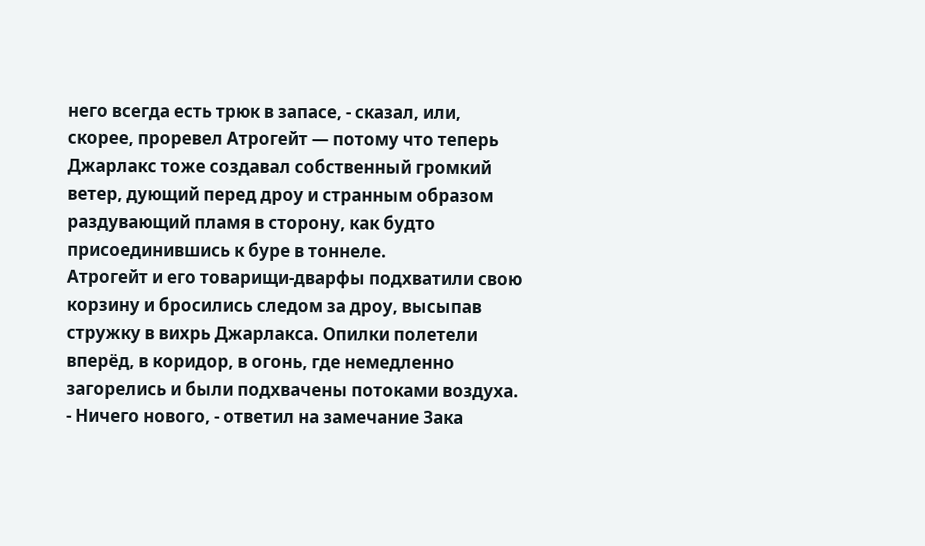него всегда есть трюк в запасе, - сказал, или, скорее, проревел Атрогейт — потому что теперь Джарлакс тоже создавал собственный громкий ветер, дующий перед дроу и странным образом раздувающий пламя в сторону, как будто присоединившись к буре в тоннеле.
Атрогейт и его товарищи-дварфы подхватили свою корзину и бросились следом за дроу, высыпав стружку в вихрь Джарлакса. Опилки полетели вперёд, в коридор, в огонь, где немедленно загорелись и были подхвачены потоками воздуха.
- Ничего нового, - ответил на замечание Зака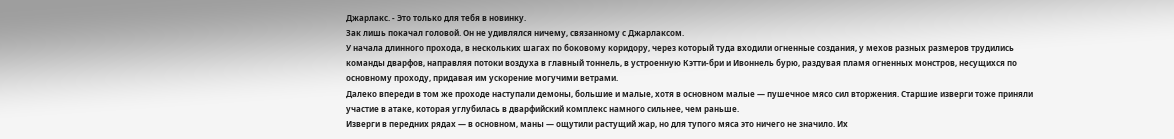Джарлакс. - Это только для тебя в новинку.
Зак лишь покачал головой. Он не удивлялся ничему, связанному с Джарлаксом.
У начала длинного прохода, в нескольких шагах по боковому коридору, через который туда входили огненные создания, у мехов разных размеров трудились команды дварфов, направляя потоки воздуха в главный тоннель, в устроенную Кэтти-бри и Ивоннель бурю, раздувая пламя огненных монстров, несущихся по основному проходу, придавая им ускорение могучими ветрами.
Далеко впереди в том же проходе наступали демоны, большие и малые, хотя в основном малые — пушечное мясо сил вторжения. Старшие изверги тоже приняли участие в атаке, которая углубилась в дварфийский комплекс намного сильнее, чем раньше.
Изверги в передних рядах — в основном, маны — ощутили растущий жар, но для тупого мяса это ничего не значило. Их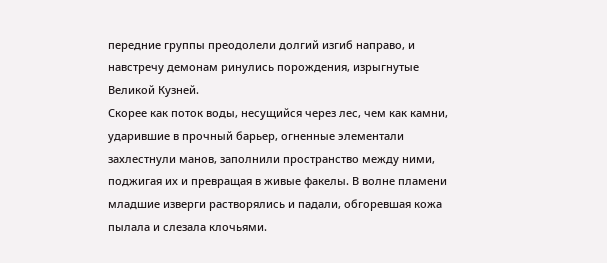передние группы преодолели долгий изгиб направо, и навстречу демонам ринулись порождения, изрыгнутые Великой Кузней.
Скорее как поток воды, несущийся через лес, чем как камни, ударившие в прочный барьер, огненные элементали захлестнули манов, заполнили пространство между ними, поджигая их и превращая в живые факелы. В волне пламени младшие изверги растворялись и падали, обгоревшая кожа пылала и слезала клочьями.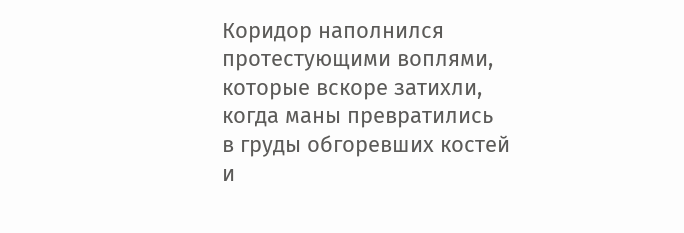Коридор наполнился протестующими воплями, которые вскоре затихли, когда маны превратились в груды обгоревших костей и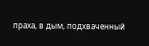праха, в дым, подхваченный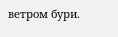ветром бури.